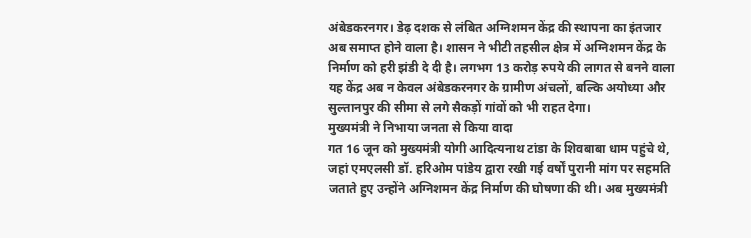अंबेडकरनगर। डेढ़ दशक से लंबित अग्निशमन केंद्र की स्थापना का इंतजार अब समाप्त होने वाला है। शासन ने भीटी तहसील क्षेत्र में अग्निशमन केंद्र के निर्माण को हरी झंडी दे दी है। लगभग 13 करोड़ रुपये की लागत से बनने वाला यह केंद्र अब न केवल अंबेडकरनगर के ग्रामीण अंचलों, बल्कि अयोध्या और सुल्तानपुर की सीमा से लगे सैकड़ों गांवों को भी राहत देगा।
मुख्यमंत्री ने निभाया जनता से किया वादा
गत 16 जून को मुख्यमंत्री योगी आदित्यनाथ टांडा के शिवबाबा धाम पहुंचे थे, जहां एमएलसी डॉ. हरिओम पांडेय द्वारा रखी गई वर्षों पुरानी मांग पर सहमति जताते हुए उन्होंने अग्निशमन केंद्र निर्माण की घोषणा की थी। अब मुख्यमंत्री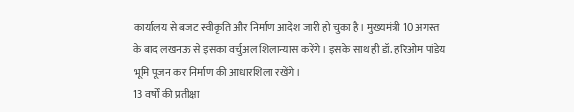कार्यालय से बजट स्वीकृति और निर्माण आदेश जारी हो चुका है। मुख्यमंत्री 10 अगस्त के बाद लखनऊ से इसका वर्चुअल शिलान्यास करेंगे। इसके साथ ही डॉ. हरिओम पांडेय भूमि पूजन कर निर्माण की आधारशिला रखेंगे।
13 वर्षों की प्रतीक्षा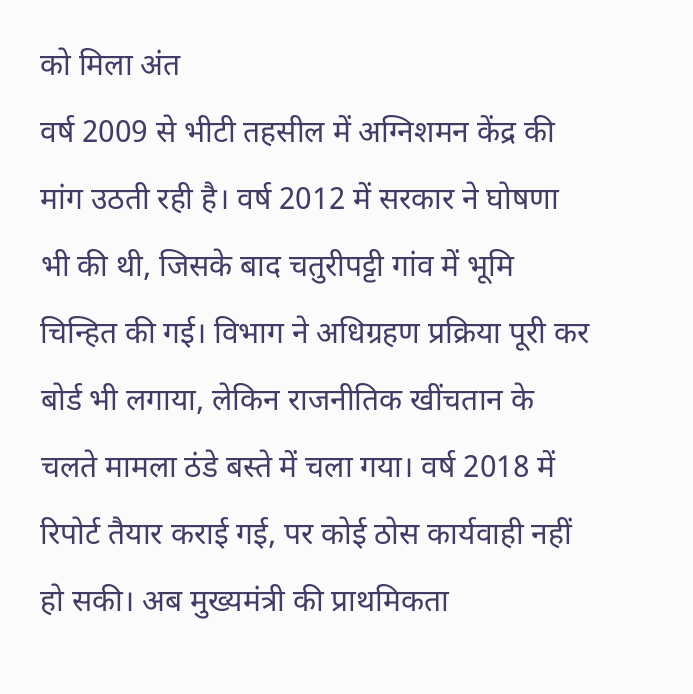को मिला अंत
वर्ष 2009 से भीटी तहसील में अग्निशमन केंद्र की मांग उठती रही है। वर्ष 2012 में सरकार ने घोषणा भी की थी, जिसके बाद चतुरीपट्टी गांव में भूमि चिन्हित की गई। विभाग ने अधिग्रहण प्रक्रिया पूरी कर बोर्ड भी लगाया, लेकिन राजनीतिक खींचतान के चलते मामला ठंडे बस्ते में चला गया। वर्ष 2018 में रिपोर्ट तैयार कराई गई, पर कोई ठोस कार्यवाही नहीं हो सकी। अब मुख्यमंत्री की प्राथमिकता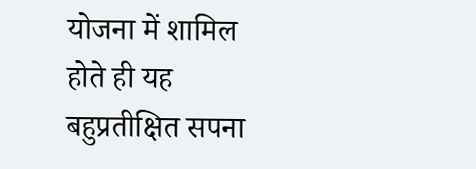योजना में शामिल होते ही यह बहुप्रतीक्षित सपना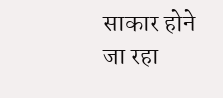साकार होने जा रहा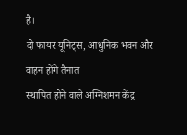है।
दो फायर यूनिट्स, आधुनिक भवन और वाहन होंगे तैनात
स्थापित होने वाले अग्निशमन केंद्र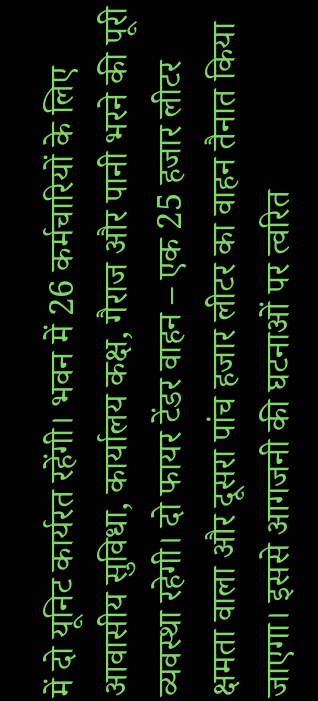में दो यूनिट कार्यरत रहेंगी। भवन में 26 कर्मचारियों के लिए आवासीय सुविधा, कार्यालय कक्ष, गैराज और पानी भरने की पूरी व्यवस्था रहेगी। दो फायर टेंडर वाहन – एक 25 हजार लीटर क्षमता वाला और दूसरा पांच हजार लीटर का वाहन तैनात किया जाएगा। इससे आगजनी की घटनाओं पर त्वरित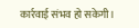कार्रवाई संभव हो सकेगी।